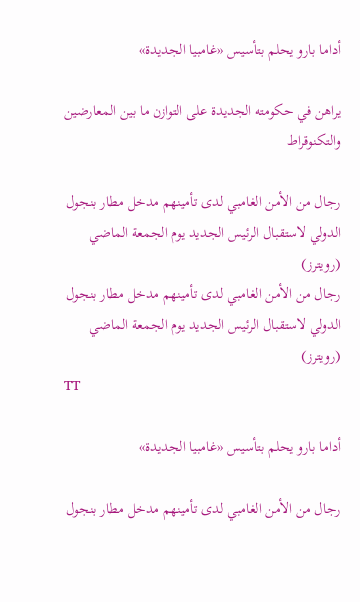أداما بارو يحلم بتأسيس «غامبيا الجديدة»

يراهن في حكومته الجديدة على التوازن ما بين المعارضين والتكنوقراط

رجال من الأمن الغامبي لدى تأمينهم مدخل مطار بنجول الدولي لاستقبال الرئيس الجديد يوم الجمعة الماضي (رويترز)
رجال من الأمن الغامبي لدى تأمينهم مدخل مطار بنجول الدولي لاستقبال الرئيس الجديد يوم الجمعة الماضي (رويترز)
TT

أداما بارو يحلم بتأسيس «غامبيا الجديدة»

رجال من الأمن الغامبي لدى تأمينهم مدخل مطار بنجول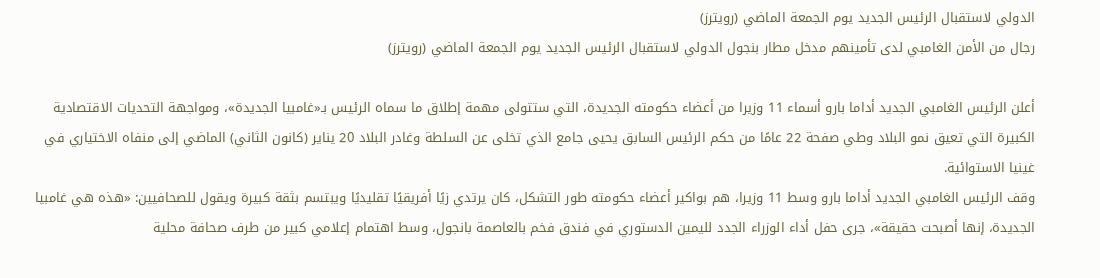الدولي لاستقبال الرئيس الجديد يوم الجمعة الماضي (رويترز)
رجال من الأمن الغامبي لدى تأمينهم مدخل مطار بنجول الدولي لاستقبال الرئيس الجديد يوم الجمعة الماضي (رويترز)

أعلن الرئيس الغامبي الجديد أداما بارو أسماء 11 وزيرا من أعضاء حكومته الجديدة، التي ستتولى مهمة إطلاق ما سماه الرئيس بـ«غامبيا الجديدة»، ومواجهة التحديات الاقتصادية الكبيرة التي تعيق نمو البلاد وطي صفحة 22 عامًا من حكم الرئيس السابق يحيى جامع الذي تخلى عن السلطة وغادر البلاد 20 يناير (كانون الثاني) الماضي إلى منفاه الاختياري في غينيا الاستوائية.
وقف الرئيس الغامبي الجديد أداما بارو وسط 11 وزيرا، هم بواكير أعضاء حكومته طور التشكل، كان يرتدي زيًا أفريقيًا تقليديًا ويبتسم بثقة كبيرة ويقول للصحافيين: «هذه هي غامبيا الجديدة، إنها أصبحت حقيقة»، جرى حفل أداء الوزراء الجدد لليمين الدستوري في فندق فخم بالعاصمة بانجول، وسط اهتمام إعلامي كبير من طرف صحافة محلية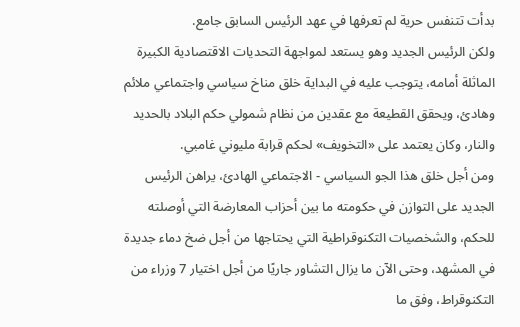بدأت تتنفس حرية لم تعرفها في عهد الرئيس السابق جامع.
ولكن الرئيس الجديد وهو يستعد لمواجهة التحديات الاقتصادية الكبيرة الماثلة أمامه، يتوجب عليه في البداية خلق مناخ سياسي واجتماعي ملائم وهادئ، ويحقق القطيعة مع عقدين من نظام شمولي حكم البلاد بالحديد والنار، وكان يعتمد على «التخويف» لحكم قرابة مليوني غامبي.
ومن أجل خلق هذا الجو السياسي - الاجتماعي الهادئ، يراهن الرئيس الجديد على التوازن في حكومته ما بين أحزاب المعارضة التي أوصلته للحكم، والشخصيات التكنوقراطية التي يحتاجها من أجل ضخ دماء جديدة في المشهد، وحتى الآن ما يزال التشاور جاريًا من أجل اختيار 7 وزراء من التكنوقراط، وفق ما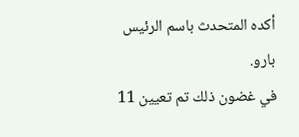أكده المتحدث باسم الرئيس بارو.
في غضون ذلك تم تعيين 11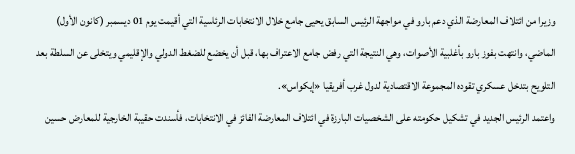وزيرا من ائتلاف المعارضة الذي دعم بارو في مواجهة الرئيس السابق يحيى جامع خلال الانتخابات الرئاسية التي أقيمت يوم 01 ديسمبر (كانون الأول) الماضي، وانتهت بفوز بارو بأغلبية الأصوات، وهي النتيجة التي رفض جامع الاعتراف بها، قبل أن يخضع للضغط الدولي والإقليمي ويتخلى عن السلطة بعد التلويح بتدخل عسكري تقوده المجموعة الاقتصادية لدول غرب أفريقيا «إيكواس».
واعتمد الرئيس الجديد في تشكيل حكومته على الشخصيات البارزة في ائتلاف المعارضة الفائز في الانتخابات، فأسندت حقيبة الخارجية للمعارض حسين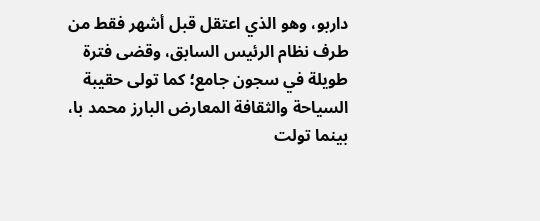داربو، وهو الذي اعتقل قبل أشهر فقط من طرف نظام الرئيس السابق، وقضى فترة طويلة في سجون جامع؛ كما تولى حقيبة السياحة والثقافة المعارض البارز محمد با، بينما تولت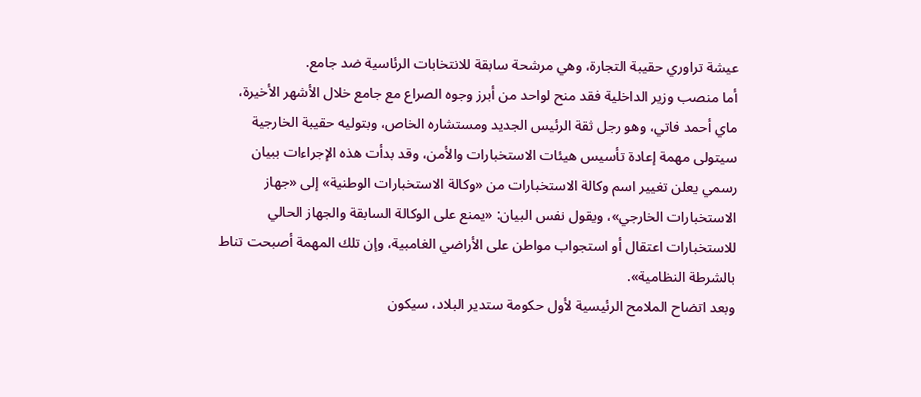عيشة تراوري حقيبة التجارة، وهي مرشحة سابقة للانتخابات الرئاسية ضد جامع.
أما منصب وزير الداخلية فقد منح لواحد من أبرز وجوه الصراع مع جامع خلال الأشهر الأخيرة، ماي أحمد فاتي، وهو رجل ثقة الرئيس الجديد ومستشاره الخاص، وبتوليه حقيبة الخارجية سيتولى مهمة إعادة تأسيس هيئات الاستخبارات والأمن، وقد بدأت هذه الإجراءات ببيان رسمي يعلن تغيير اسم وكالة الاستخبارات من «وكالة الاستخبارات الوطنية» إلى «جهاز الاستخبارات الخارجي»، ويقول نفس البيان: «يمنع على الوكالة السابقة والجهاز الحالي للاستخبارات اعتقال أو استجواب مواطن على الأراضي الغامبية، وإن تلك المهمة أصبحت تناط بالشرطة النظامية».
وبعد اتضاح الملامح الرئيسية لأول حكومة ستدير البلاد، سيكون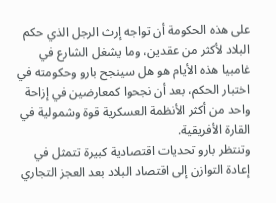على هذه الحكومة أن تواجه إرث الرجل الذي حكم البلاد لأكثر من عقدين، وما يشغل الشارع في غامبيا هذه الأيام هو هل سينجح بارو وحكومته في اختبار الحكم، بعد أن نجحوا كمعارضين في إزاحة واحد من أكثر الأنظمة العسكرية قوة وشمولية في القارة الأفريقية.
وتنتظر بارو تحديات اقتصادية كبيرة تتمثل في إعادة التوازن إلى اقتصاد البلاد بعد العجز التجاري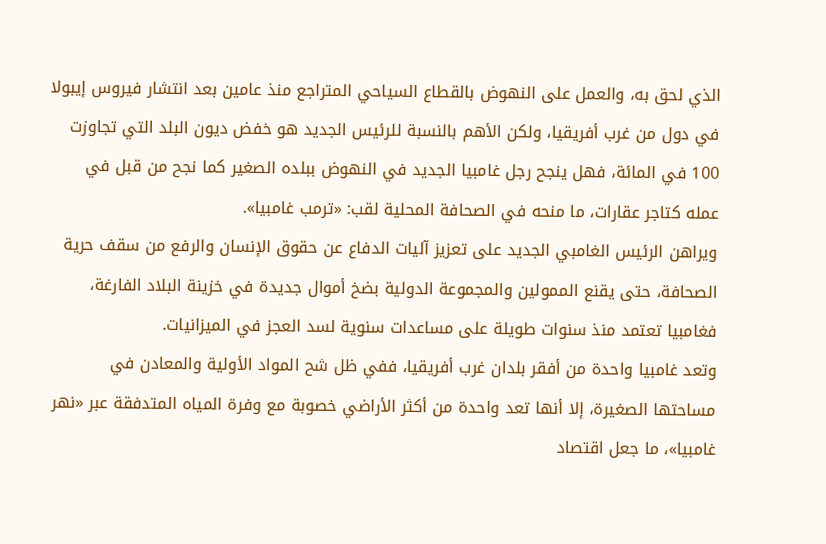الذي لحق به، والعمل على النهوض بالقطاع السياحي المتراجع منذ عامين بعد انتشار فيروس إيبولا في دول من غرب أفريقيا، ولكن الأهم بالنسبة للرئيس الجديد هو خفض ديون البلد التي تجاوزت 100 في المائة، فهل ينجح رجل غامبيا الجديد في النهوض ببلده الصغير كما نجح من قبل في عمله كتاجر عقارات، ما منحه في الصحافة المحلية لقب: «ترمب غامبيا».
ويراهن الرئيس الغامبي الجديد على تعزيز آليات الدفاع عن حقوق الإنسان والرفع من سقف حرية الصحافة، حتى يقنع الممولين والمجموعة الدولية بضخ أموال جديدة في خزينة البلاد الفارغة، فغامبيا تعتمد منذ سنوات طويلة على مساعدات سنوية لسد العجز في الميزانيات.
وتعد غامبيا واحدة من أفقر بلدان غرب أفريقيا، ففي ظل شح المواد الأولية والمعادن في مساحتها الصغيرة، إلا أنها تعد واحدة من أكثر الأراضي خصوبة مع وفرة المياه المتدفقة عبر «نهر غامبيا»، ما جعل اقتصاد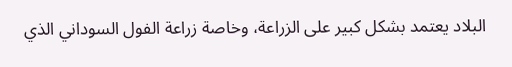البلاد يعتمد بشكل كبير على الزراعة، وخاصة زراعة الفول السوداني الذي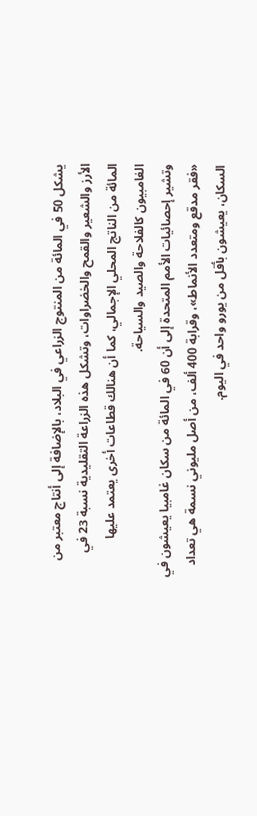يشكل 50 في المائة من المنتوج الزراعي في البلاد، بالإضافة إلى أنتاج معتبر من الأرز والشعير والقمح والخضراوات، وتشكل هذه الزراعة التقليدية نسبة 23 في المائة من الناتج المحلي الإجمالي، كما أن هنالك قطاعات أخرى يعتمد عليها الغامبيون كالفلاحة والصيد والسياحة.
وتشير إحصائيات الأمم المتحدة إلى أن 60 في المائة من سكان غامبيا يعيشون في «فقر مدقع ومتعدد الأنماط»، وقرابة 400 ألف، من أصل مليوني نسمة هي تعداد السكان، يعيشون بأقل من يورو واحد في اليوم.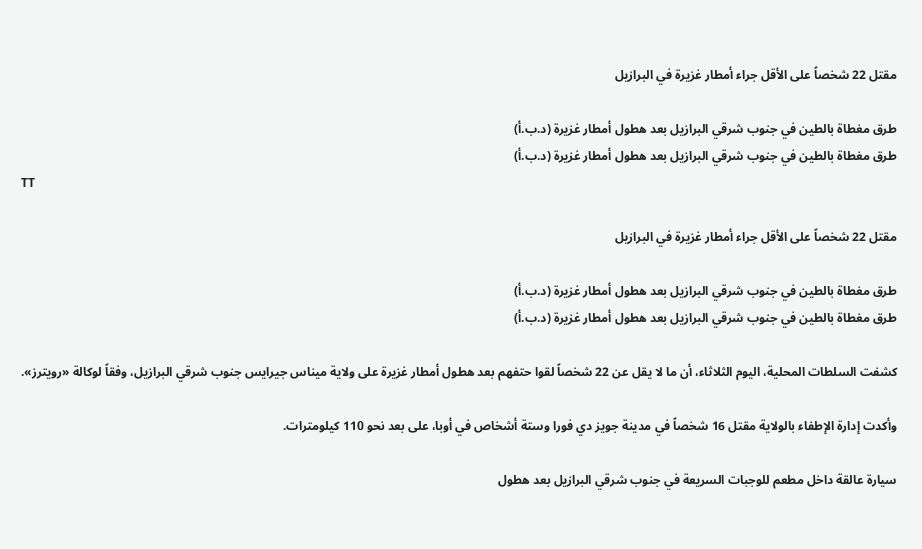مقتل 22 شخصاً على الأقل جراء أمطار غزيرة في البرازيل

طرق مغطاة بالطين في جنوب شرقي البرازيل بعد هطول أمطار غزيرة (د.ب.أ)
طرق مغطاة بالطين في جنوب شرقي البرازيل بعد هطول أمطار غزيرة (د.ب.أ)
TT

مقتل 22 شخصاً على الأقل جراء أمطار غزيرة في البرازيل

طرق مغطاة بالطين في جنوب شرقي البرازيل بعد هطول أمطار غزيرة (د.ب.أ)
طرق مغطاة بالطين في جنوب شرقي البرازيل بعد هطول أمطار غزيرة (د.ب.أ)

كشفت السلطات المحلية، اليوم الثلاثاء، أن ما لا يقل عن 22 شخصاً لقوا حتفهم بعد هطول أمطار غزيرة على ولاية ميناس جيرايس جنوب شرقي البرازيل، وفقاً لوكالة «رويترز».

وأكدت إدارة الإطفاء بالولاية ‌مقتل 16 شخصاً في مدينة ‌جويز دي فورا وستة أشخاص في أوبا، على بعد نحو 110 كيلومترات.

سيارة عالقة داخل مطعم للوجبات السريعة في جنوب شرقي البرازيل بعد هطول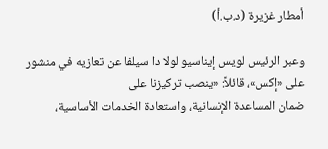أمطار غزيرة (د.ب.أ)

وعبر الرئيس لويس إيناسيو لولا دا سيلفا عن تعازيه في منشور على «إكس»، قائلاً: «ينصب تركيزنا على ضمان ‌المساعدة ‌الإنسانية، واستعادة الخدمات الأساسية،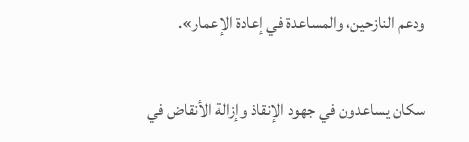ودعم النازحين، والمساعدة ‌في إعادة الإعمار».

سكان يساعدون في جهود الإنقاذ وإزالة الأنقاض في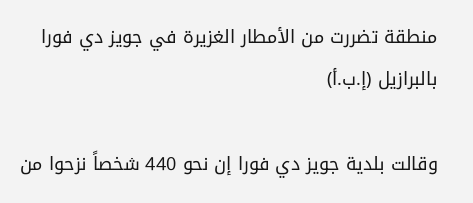منطقة تضررت من الأمطار الغزيرة في جويز دي فورا بالبرازيل (إ.ب.أ)

وقالت بلدية جويز ‌دي فورا إن نحو 440 شخصاً نزحوا من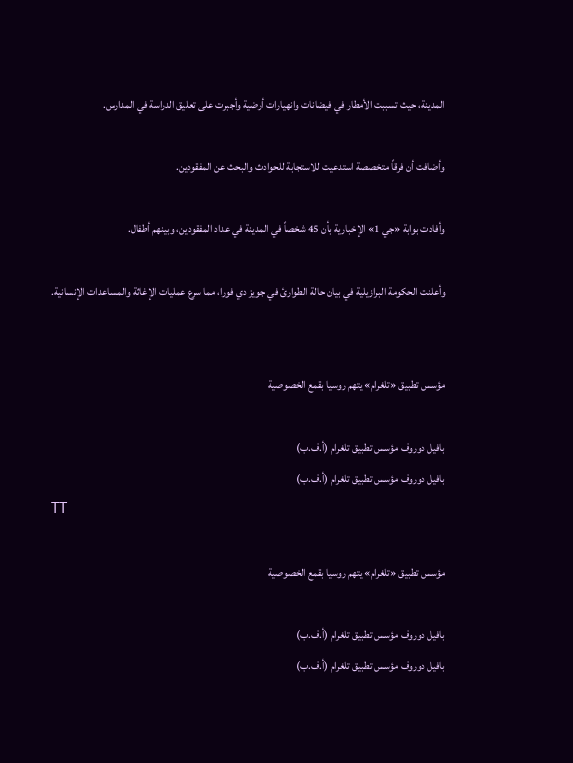المدينة، حيث تسببت الأمطار في فيضانات وانهيارات ‌أرضية وأجبرت على تعليق الدراسة في المدارس.

وأضافت أن فرقاً متخصصة استدعيت للاستجابة للحوادث والبحث عن المفقودين.

وأفادت بوابة «جي 1» الإخبارية بأن 45 شخصاً في المدينة في عداد المفقودين، وبينهم أطفال.

وأعلنت الحكومة البرازيلية في بيان حالة الطوارئ في جويز دي فورا، مما سرع عمليات الإغاثة والمساعدات الإنسانية.


مؤسس تطبيق «تلغرام» يتهم روسيا بقمع الخصوصية

بافيل دوروف مؤسس تطبيق تلغرام (أ.ف.ب)
بافيل دوروف مؤسس تطبيق تلغرام (أ.ف.ب)
TT

مؤسس تطبيق «تلغرام» يتهم روسيا بقمع الخصوصية

بافيل دوروف مؤسس تطبيق تلغرام (أ.ف.ب)
بافيل دوروف مؤسس تطبيق تلغرام (أ.ف.ب)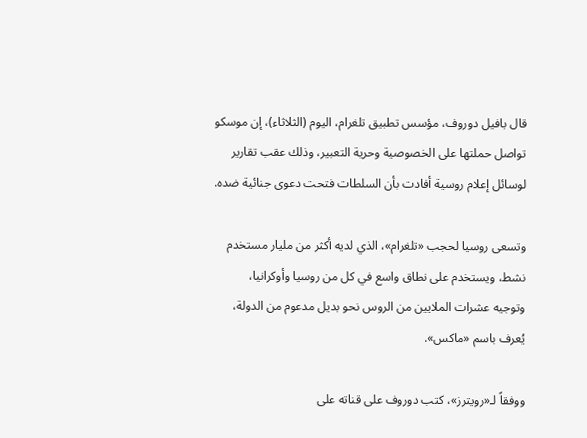قال بافيل دوروف، مؤسس تطبيق تلغرام، اليوم (الثلاثاء)، إن موسكو تواصل حملتها على الخصوصية وحرية التعبير، وذلك عقب تقارير لوسائل ‌إعلام روسية ‌أفادت بأن السلطات ‌فتحت دعوى جنائية ضده.

وتسعى روسيا لحجب «تلغرام»، الذي لديه أكثر من مليار مستخدم نشط، ويستخدم على نطاق واسع في كل ‌من ‌روسيا وأوكرانيا، وتوجيه ‌عشرات الملايين من الروس ‌نحو بديل مدعوم من الدولة، يُعرف باسم «ماكس».

ووفقاً لـ«رويترز»، كتب دوروف على ‌قناته على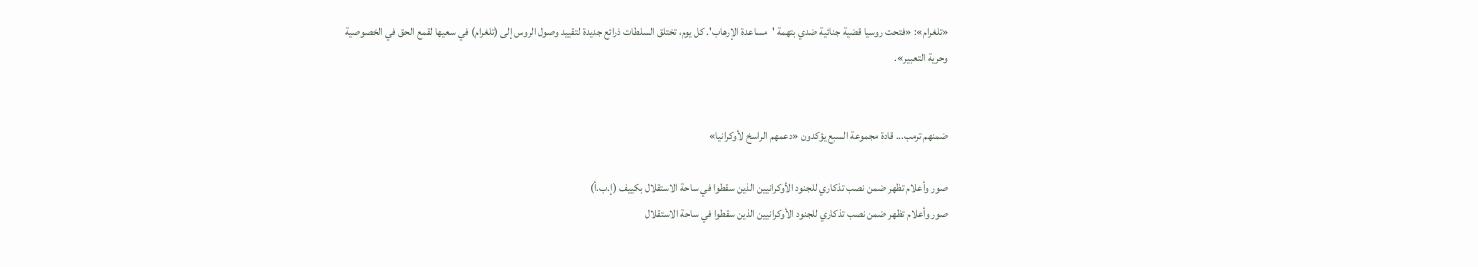«تلغرام»: «فتحت روسيا قضية جنائية ضدي بتهمة 'مساعدة الإرهاب'. كل يوم، تختلق السلطات ذرائع جديدة لتقييد وصول الروس إلى (تلغرام) في سعيها لقمع الحق في الخصوصية وحرية التعبير».


ضمنهم ترمب... قادة مجموعة السبع يؤكدون «دعمهم الراسخ لأوكرانيا»

صور وأعلام تظهر ضمن نصب تذكاري للجنود الأوكرانيين الذين سقطوا في ساحة الاستقلال بكييف (إ.ب.أ)
صور وأعلام تظهر ضمن نصب تذكاري للجنود الأوكرانيين الذين سقطوا في ساحة الاستقلال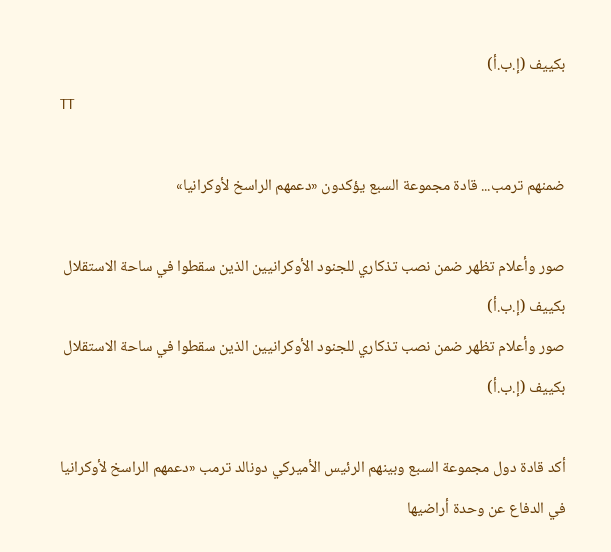بكييف (إ.ب.أ)
TT

ضمنهم ترمب... قادة مجموعة السبع يؤكدون «دعمهم الراسخ لأوكرانيا»

صور وأعلام تظهر ضمن نصب تذكاري للجنود الأوكرانيين الذين سقطوا في ساحة الاستقلال بكييف (إ.ب.أ)
صور وأعلام تظهر ضمن نصب تذكاري للجنود الأوكرانيين الذين سقطوا في ساحة الاستقلال بكييف (إ.ب.أ)

أكد قادة دول مجموعة السبع وبينهم الرئيس الأميركي دونالد ترمب «دعمهم الراسخ لأوكرانيا في الدفاع عن وحدة أراضيها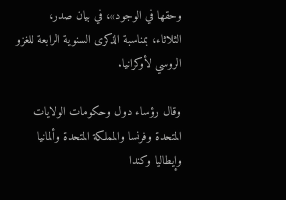وحقها في الوجود»، في بيان صدر، الثلاثاء، بمناسبة الذكرى السنوية الرابعة للغزو الروسي لأوكرانيا.

وقال رؤساء دول وحكومات الولايات المتحدة وفرنسا والمملكة المتحدة وألمانيا وإيطاليا وكندا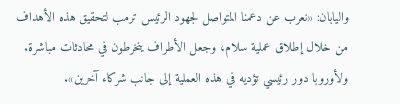واليابان: «نعرب عن دعمنا المتواصل لجهود الرئيس ترمب لتحقيق هذه الأهداف من خلال إطلاق عملية سلام، وجعل الأطراف ينخرطون في محادثات مباشرة. ولأوروبا دور رئيسي تؤديه في هذه العملية إلى جانب شركاء آخرين».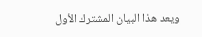ويعد هذا البيان المشترك الأول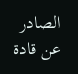الصادر عن قادة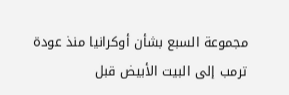مجموعة السبع بشأن أوكرانيا منذ عودة ترمب إلى البيت الأبيض قبل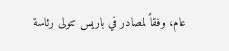عام، وفقاً لمصادر في باريس تتولى رئاسة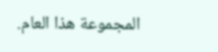المجموعة هذا العام.